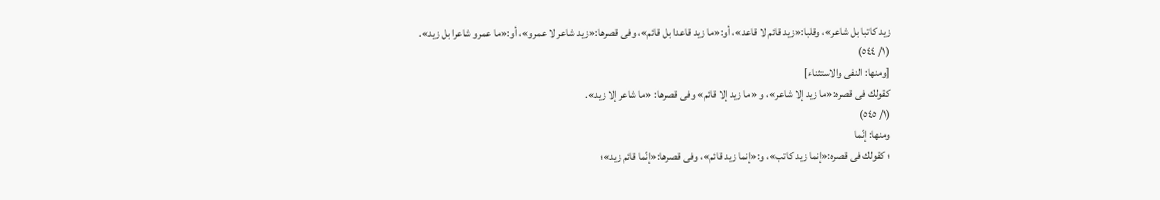زيد كاتبا بل شاعر»، وقلبا:«زيد قائم لا قاعد»، أو:«ما زيد قاعدا بل قائم»، وفى قصرها:«زيد شاعر لا عمرو»، أو:«ما عمرو شاعرا بل زيد».
(١/ ٥٤٤)
[ومنها: النفى والاستثناء]
كقولك فى قصره:«ما زيد إلا شاعر»، و «ما زيد إلا قائم» وفى قصرها: «ما شاعر إلا زيد».
(١/ ٥٤٥)
ومنها: إنّما
؛ كقولك فى قصره:«إنما زيد كاتب»، و:«إنما زيد قائم»، وفى قصرها:«إنّما قائم زيد»؛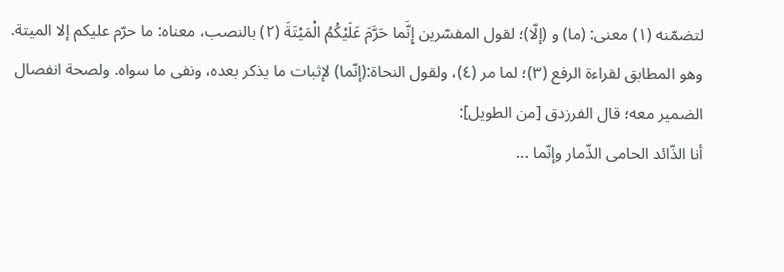لتضمّنه (١) معنى: (ما) و (إلّا)؛ لقول المفسّرين إِنَّما حَرَّمَ عَلَيْكُمُ الْمَيْتَةَ (٢) بالنصب، معناه: ما حرّم عليكم إلا الميتة. وهو المطابق لقراءة الرفع (٣)؛ لما مر (٤)، ولقول النحاة:(إنّما) لإثبات ما يذكر بعده، ونفى ما سواه. ولصحة انفصال الضمير معه؛ قال الفرزدق [من الطويل]:
أنا الذّائد الحامى الذّمار وإنّما ...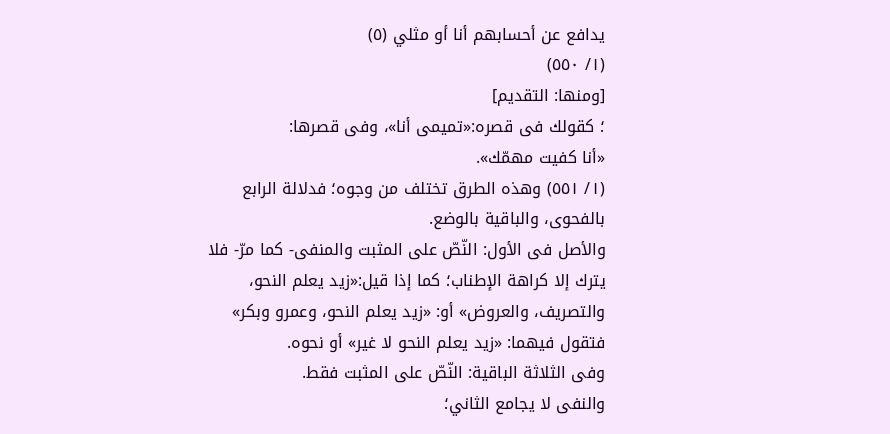يدافع عن أحسابهم أنا أو مثلي (٥)
(١/ ٥٥٠)
[ومنها: التقديم]
؛ كقولك فى قصره:«تميمى أنا»، وفى قصرها:
«أنا كفيت مهمّك».
(١/ ٥٥١) وهذه الطرق تختلف من وجوه؛ فدلالة الرابع بالفحوى، والباقية بالوضع.
والأصل فى الأول: النّصّ على المثبت والمنفى- كما مرّ- فلا يترك إلا كراهة الإطناب؛ كما إذا قيل:«زيد يعلم النحو، والتصريف، والعروض» أو: «زيد يعلم النحو، وعمرو وبكر» فتقول فيهما: «زيد يعلم النحو لا غير» أو نحوه.
وفى الثلاثة الباقية: النّصّ على المثبت فقط.
والنفى لا يجامع الثاني؛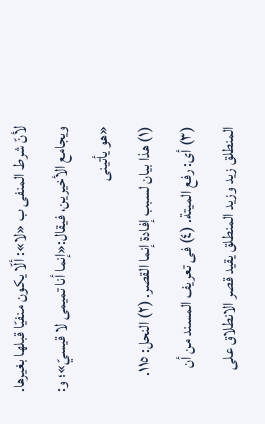لأنّ شرط المنفى ب «لا»: ألّا يكون منفيّا قبلها بغيرها. ويجامع الأخيرين، فيقال:«إنما أنا تميمى لا قيسيّ»؛ و: «هو يأتينى
(١) هذا بيان لسبب إفادة إنما القصر. (٢) النحل: ١١٥. (٣) أى: رفع الميتة. (٤) فى تعريف المسند من أن المنطلق زيد وزيد المنطلق يقيد قصر الانطلاق على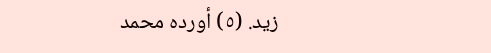زيد. (٥) أورده محمد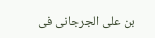بن على الجرجانى فى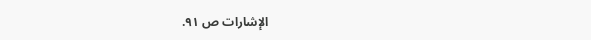الإشارات ص ٩١.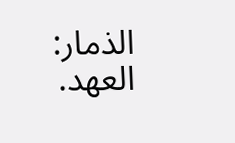الذمار: العهد.